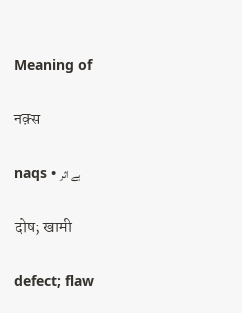Meaning of

नक़्स

naqs • بے اثر

दोष; खामी

defect; flaw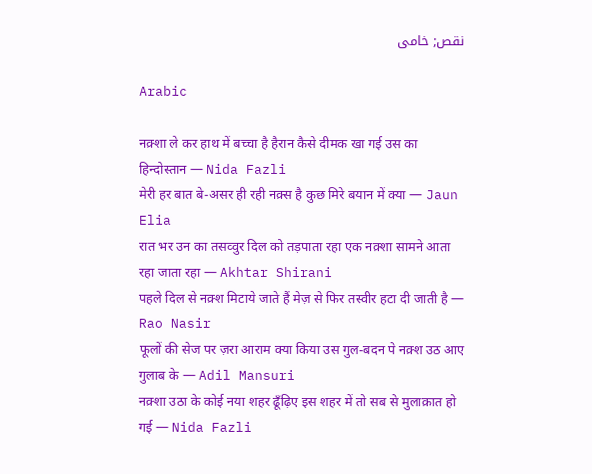نقص; خامی

Arabic

नक़्शा ले कर हाथ में बच्चा है हैरान कैसे दीमक खा गई उस का हिन्दोस्तान — Nida Fazli
मेरी हर बात बे-असर ही रही नक़्स है कुछ मिरे बयान में क्या — Jaun Elia
रात भर उन का तसव्वुर दिल को तड़पाता रहा एक नक़्शा सामने आता रहा जाता रहा — Akhtar Shirani
पहले दिल से नक़्श मिटाये जाते हैं मेज़ से फिर तस्वीर हटा दी जाती है — Rao Nasir
फूलों की सेज पर ज़रा आराम क्या किया उस गुल-बदन पे नक़्श उठ आए गुलाब के — Adil Mansuri
नक़्शा उठा के कोई नया शहर ढूँढ़िए इस शहर में तो सब से मुलाक़ात हो गई — Nida Fazli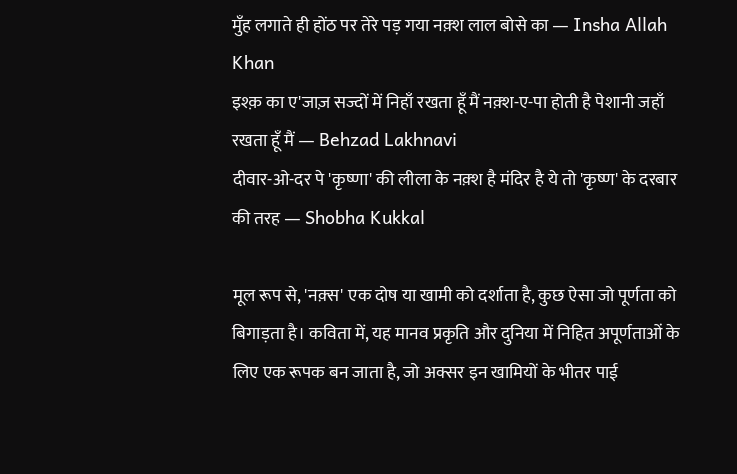मुँह लगाते ही होंठ पर तेरे पड़ गया नक़्श लाल बोसे का — Insha Allah Khan
इश्क़ का ए'जाज़ सज्दों में निहाँ रखता हूँ मैं नक़्श-ए-पा होती है पेशानी जहाँ रखता हूँ मैं — Behzad Lakhnavi
दीवार-ओ-दर पे 'कृष्णा' की लीला के नक़्श है मंदिर है ये तो 'कृष्ण' के दरबार की तरह — Shobha Kukkal

मूल रूप से, 'नक़्स' एक दोष या खामी को दर्शाता है, कुछ ऐसा जो पूर्णता को बिगाड़ता है। कविता में, यह मानव प्रकृति और दुनिया में निहित अपूर्णताओं के लिए एक रूपक बन जाता है, जो अक्सर इन खामियों के भीतर पाई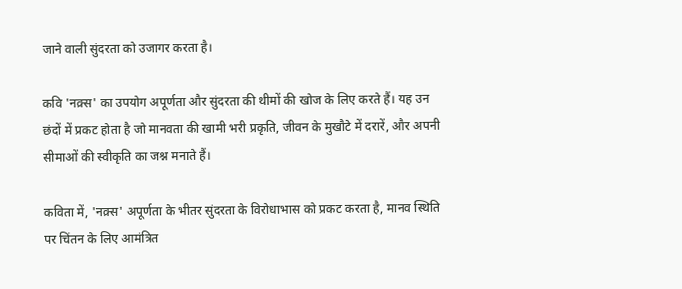जाने वाली सुंदरता को उजागर करता है।

कवि 'नक़्स' का उपयोग अपूर्णता और सुंदरता की थीमों की खोज के लिए करते हैं। यह उन छंदों में प्रकट होता है जो मानवता की खामी भरी प्रकृति, जीवन के मुखौटे में दरारें, और अपनी सीमाओं की स्वीकृति का जश्न मनाते हैं।

कविता में, 'नक़्स' अपूर्णता के भीतर सुंदरता के विरोधाभास को प्रकट करता है, मानव स्थिति पर चिंतन के लिए आमंत्रित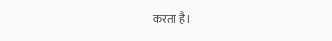करता है।